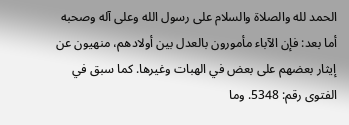الحمد لله والصلاة والسلام على رسول الله وعلى آله وصحبه أما بعد: فإن الآباء مأمورون بالعدل بين أولادهم، منهيون عن إيثار بعضهم على بعض في الهبات وغيرها. كما سبق في الفتوى رقم: 5348. وما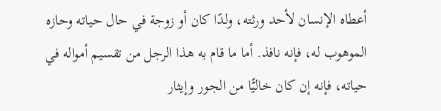أعطاه الإنسان لأحد ورثته، ولدًا كان أو زوجة في حال حياته وحازه الموهوب له، فإنه نافذ. أما ما قام به هذا الرجل من تقسيم أمواله في حياته، فإنه إن كان خاليًّا من الجور وإيثار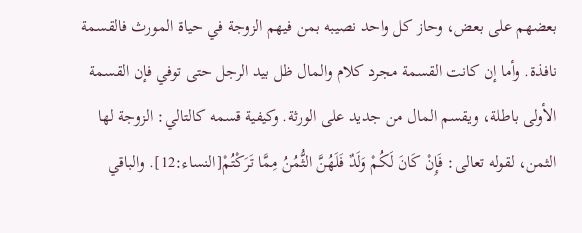بعضهم على بعض، وحاز كل واحد نصيبه بمن فيهم الزوجة في حياة المورث فالقسمة نافذة. وأما إن كانت القسمة مجرد كلام والمال ظل بيد الرجل حتى توفي فإن القسمة الأولى باطلة، ويقسم المال من جديد على الورثة. وكيفية قسمه كالتالي: الزوجة لها الثمن، لقوله تعالى: فَإِنْ كَانَ لَكُمْ وَلَدٌ فَلَهُنَّ الثُّمُنُ مِمَّا تَرَكْتُمْ[النساء:12]. والباقي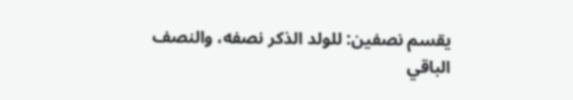يقسم نصفين: للولد الذكر نصفه، والنصف الباقي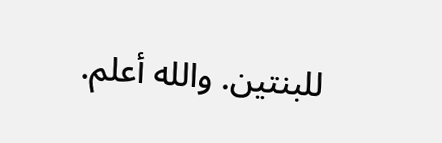للبنتين. والله أعلم.